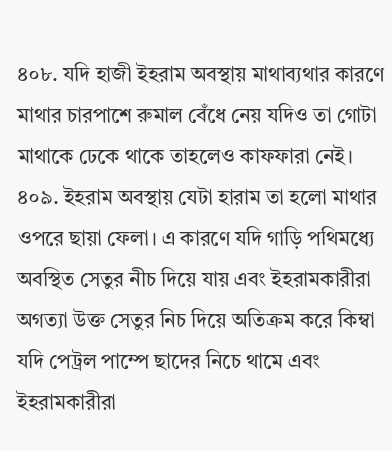৪০৮. যদি হাজী ইহরাম অবস্থায় মাথাব্যথার কারণে মাথার চারপাশে রুমাল বেঁধে নেয় যদিও তা গোটা মাথাকে ঢেকে থাকে তাহলেও কাফফারা নেই।
৪০৯. ইহরাম অবস্থায় যেটা হারাম তা হলো মাথার ওপরে ছায়া ফেলা। এ কারণে যদি গাড়ি পথিমধ্যে অবস্থিত সেতুর নীচ দিয়ে যায় এবং ইহরামকারীরা অগত্যা উক্ত সেতুর নিচ দিয়ে অতিক্রম করে কিম্বা যদি পেট্রল পাম্পে ছাদের নিচে থামে এবং ইহরামকারীরা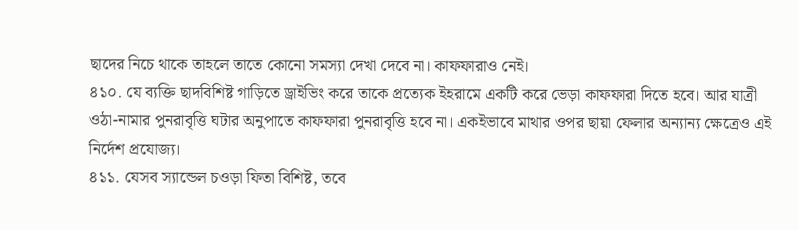ছাদের নিচে থাকে তাহলে তাতে কোনো সমস্যা দেখা দেবে না। কাফফারাও নেই।
৪১০. যে ব্যক্তি ছাদবিশিষ্ট গাড়িতে ড্রাইভিং করে তাকে প্রত্যেক ইহরামে একটি করে ভেড়া কাফফারা দিতে হবে। আর যাত্রী ওঠা-নামার পুনরাবৃত্তি ঘটার অনুপাতে কাফফারা পুনরাবৃত্তি হবে না। একইভাবে মাথার ওপর ছায়া ফেলার অন্যান্য ক্ষেত্রেও এই নির্দেশ প্রযোজ্য।
৪১১. যেসব স্যান্ডেল চওড়া ফিতা বিশিষ্ট, তবে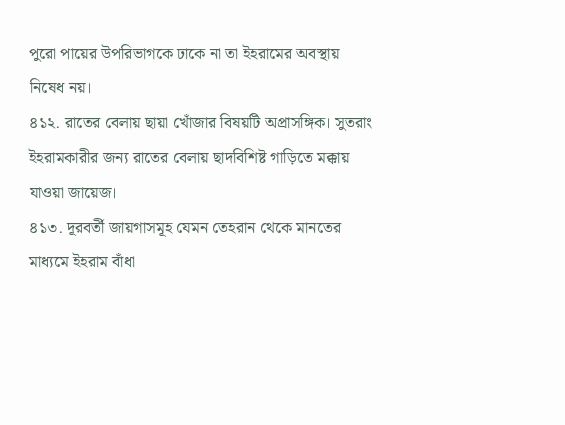পুরো পায়ের উপরিভাগকে ঢাকে না তা ইহরামের অবস্থায় নিষেধ নয়।
৪১২. রাতের বেলায় ছায়া খোঁজার বিষয়টি অপ্রাসঙ্গিক। সুতরাং ইহরামকারীর জন্য রাতের বেলায় ছাদবিশিষ্ট গাড়িতে মক্কায় যাওয়া জায়েজ।
৪১৩. দূরবর্তী জায়গাসমূহ যেমন তেহরান থেকে মানতের মাধ্যমে ইহরাম বাঁধা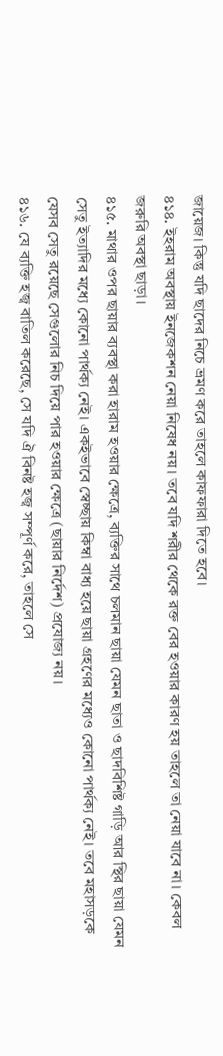জায়েজ। কিন্তু যদি ছাদের নিচে ভ্রমণ করে তাহলে কাফফারা দিতে হবে।
৪১৪. ইহরাম অবস্থায় ইনজেকশন নেয়া নিষেধ নয়। তবে যদি শরীর থেকে রক্ত বের হওয়ার কারণ হয় তাহলে তা নেয়া যাবে না। কেবল জরুরি অবস্থা ছাড়া।
৪১৫. মাথার ওপর ছায়ার ব্যবস্থা করা হারাম হওয়ার ক্ষেত্রে, ব্যক্তির সাথে চলমান ছায়া যেমন ছাতা ও ছাদবিশিষ্ট গাড়ি আর স্থির ছায়া যেমন সেতু ইত্যাদির মধ্যে কোনো পার্থক্য নেই। একইভাবে স্বেচ্ছায় কিম্বা বাধ্য হয়ে ছায়া গ্রহণের মধ্যেও কোনো পার্থক্য নেই। তবে মহাসড়কে যেসব সেতু রয়েছে সেগুলোর নিচ দিয়ে পার হওয়ার ক্ষেত্রে (ছায়ার নির্দেশ) প্রযোজ্য নয়।
৪১৬. যে ব্যক্তি হজ্ব বাতিল করেছে, সে যদি ঐ বিনষ্ট হজ্ব সম্পূর্ণ করে, তাহলে সে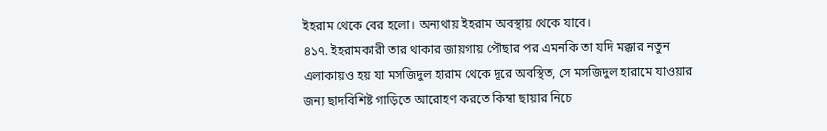ইহরাম থেকে বের হলো। অন্যথায় ইহরাম অবস্থায় থেকে যাবে।
৪১৭. ইহরামকারী তার থাকার জায়গায় পৌছার পর এমনকি তা যদি মক্কার নতুন এলাকায়ও হয় যা মসজিদুল হারাম থেকে দূরে অবস্থিত, সে মসজিদুল হারামে যাওয়ার জন্য ছাদবিশিষ্ট গাড়িতে আরোহণ করতে কিম্বা ছায়ার নিচে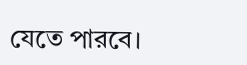যেতে পারবে।